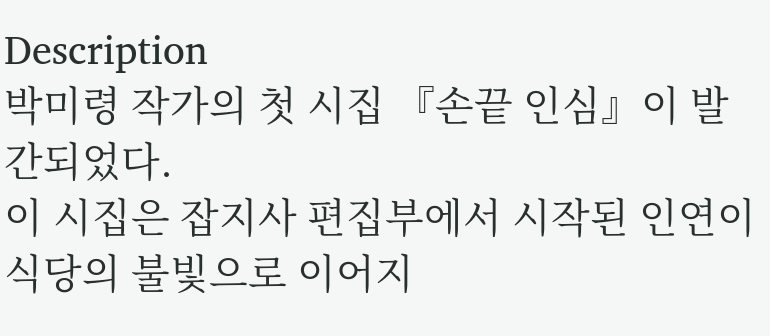Description
박미령 작가의 첫 시집 『손끝 인심』이 발간되었다.
이 시집은 잡지사 편집부에서 시작된 인연이 식당의 불빛으로 이어지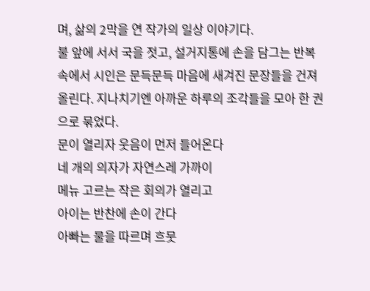며, 삶의 2막을 연 작가의 일상 이야기다.
불 앞에 서서 국을 젓고, 설거지통에 손을 담그는 반복 속에서 시인은 문득문득 마음에 새겨진 문장들을 건져 올린다. 지나치기엔 아까운 하루의 조각들을 모아 한 권으로 묶었다.
문이 열리자 웃음이 먼저 들어온다
네 개의 의자가 자연스레 가까이
메뉴 고르는 작은 회의가 열리고
아이는 반찬에 손이 간다
아빠는 물을 따르며 흐뭇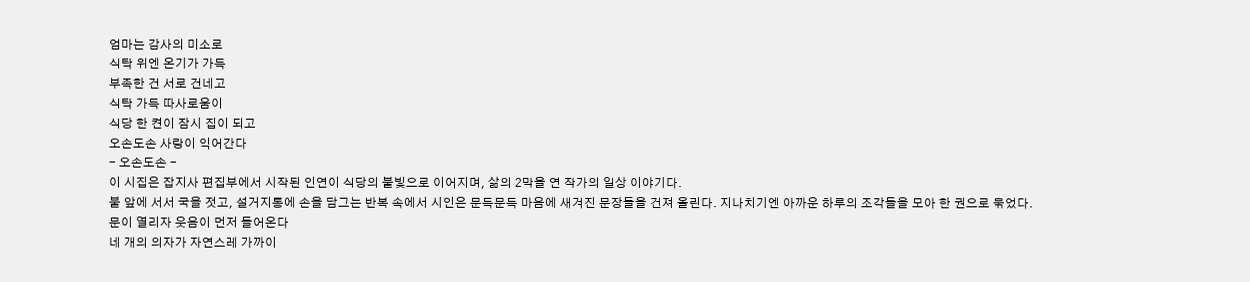엄마는 감사의 미소로
식탁 위엔 온기가 가득
부족한 건 서로 건네고
식탁 가득 따사로움이
식당 한 켠이 잠시 집이 되고
오손도손 사랑이 익어간다
- 오손도손 -
이 시집은 잡지사 편집부에서 시작된 인연이 식당의 불빛으로 이어지며, 삶의 2막을 연 작가의 일상 이야기다.
불 앞에 서서 국을 젓고, 설거지통에 손을 담그는 반복 속에서 시인은 문득문득 마음에 새겨진 문장들을 건져 올린다. 지나치기엔 아까운 하루의 조각들을 모아 한 권으로 묶었다.
문이 열리자 웃음이 먼저 들어온다
네 개의 의자가 자연스레 가까이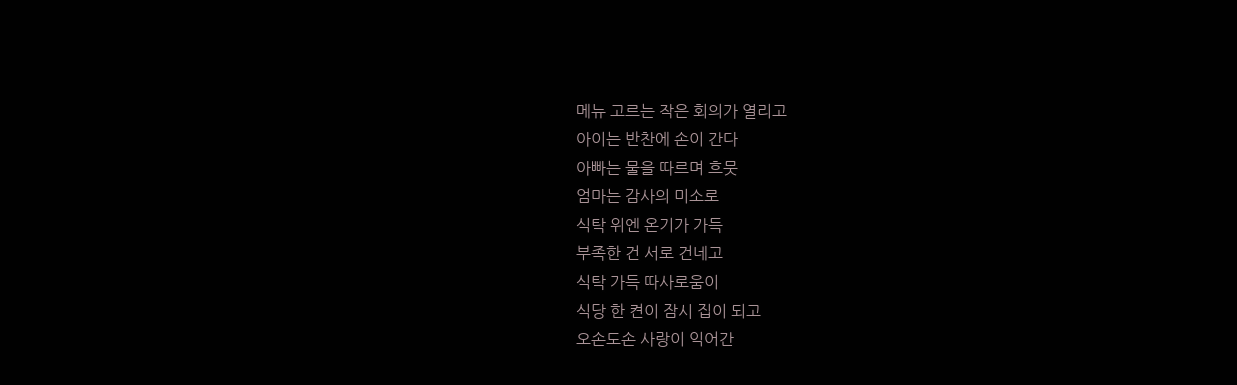메뉴 고르는 작은 회의가 열리고
아이는 반찬에 손이 간다
아빠는 물을 따르며 흐뭇
엄마는 감사의 미소로
식탁 위엔 온기가 가득
부족한 건 서로 건네고
식탁 가득 따사로움이
식당 한 켠이 잠시 집이 되고
오손도손 사랑이 익어간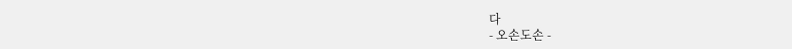다
- 오손도손 -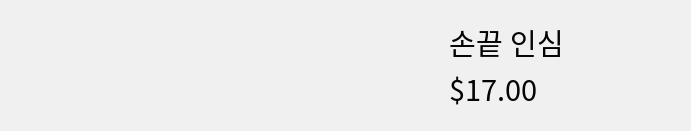손끝 인심
$17.00